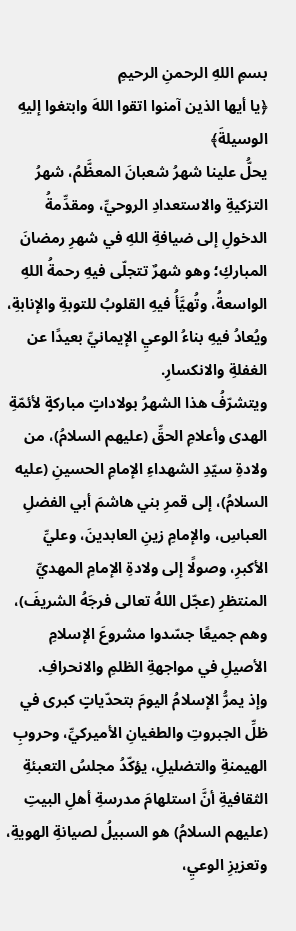بسمِ اللهِ الرحمنِ الرحيمِ
﴿يا أيها الذين آمنوا اتقوا اللهَ وابتغوا إليهِ الوسيلةَ﴾
يحلُّ علينا شهرُ شعبانَ المعظَّمُ، شهرُ التزكيةِ والاستعدادِ الروحيِّ، ومقدِّمةُ الدخولِ إلى ضيافةِ اللهِ في شهرِ رمضانَ المباركِ؛ وهو شهرٌ تتجلّى فيهِ رحمةُ اللهِ الواسعةُ، وتُهيَّأُ فيهِ القلوبُ للتوبةِ والإنابةِ، ويُعادُ فيهِ بناءُ الوعيِ الإيمانيِّ بعيدًا عن الغفلةِ والانكسارِ.
ويتشرّفُ هذا الشهرُ بولاداتٍ مباركةٍ لأئمّةِ الهدى وأعلامِ الحقِّ (عليهم السلامُ)، من ولادةِ سيّدِ الشهداءِ الإمامِ الحسينِ (عليه السلامُ)، إلى قمرِ بني هاشمَ أبي الفضلِ العباسِ، والإمامِ زينِ العابدينَ، وعليِّ الأكبرِ، وصولًا إلى ولادةِ الإمامِ المهديِّ المنتظرِ (عجّل اللهُ تعالى فرجَهُ الشريفَ)، وهم جميعًا جسّدوا مشروعَ الإسلامِ الأصيلِ في مواجهةِ الظلمِ والانحرافِ.
وإذ يمرُّ الإسلامُ اليومَ بتحدّياتٍ كبرى في ظلِّ الجبروتِ والطغيانِ الأميركيِّ، وحروبِ الهيمنةِ والتضليلِ، يؤكّدُ مجلسُ التعبئةِ الثقافيةِ أنَّ استلهامَ مدرسةِ أهلِ البيتِ (عليهم السلامُ) هو السبيلُ لصيانةِ الهويةِ، وتعزيزِ الوعيِ،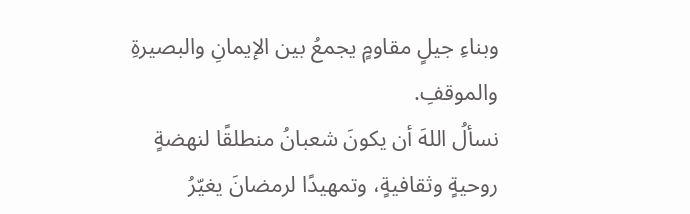وبناءِ جيلٍ مقاومٍ يجمعُ بين الإيمانِ والبصيرةِ والموقفِ.
نسألُ اللهَ أن يكونَ شعبانُ منطلقًا لنهضةٍ روحيةٍ وثقافيةٍ، وتمهيدًا لرمضانَ يغيّرُ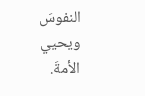النفوسَ ويحيي الأمةَ.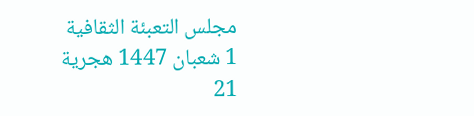مجلس التعبئة الثقافية
1 شعبان 1447 هجرية
21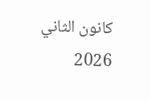كانون الثاني 2026